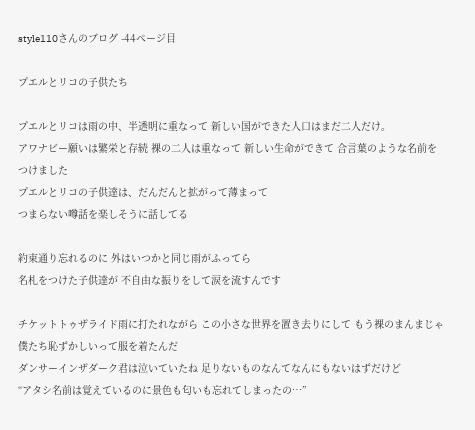style110さんのブログ -44ページ目

プエルとリコの子供たち

プエルとリコは雨の中、半透明に重なって 新しい国ができた人口はまだ二人だけ。
アワナビー願いは繁栄と存続 裸の二人は重なって 新しい生命ができて 合言葉のような名前をつけました
プエルとリコの子供達は、だんだんと拡がって薄まって
つまらない噂話を楽しそうに話してる

約束通り忘れるのに 外はいつかと同じ雨がふってら
名札をつけた子供達が 不自由な振りをして涙を流すんです

チケットトゥザライド雨に打たれながら この小さな世界を置き去りにして もう裸のまんまじゃ僕たち恥ずかしいって服を着たんだ
ダンサーインザダーク君は泣いていたね 足りないものなんてなんにもないはずだけど
“アタシ名前は覚えているのに景色も匂いも忘れてしまったの…”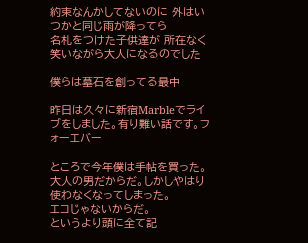約束なんかしてないのに 外はいつかと同じ雨が降ってら
名札をつけた子供達が 所在なく笑いながら大人になるのでした

僕らは墓石を創ってる最中

昨日は久々に新宿Marbleでライブをしました。有り難い話です。フォーエバー

ところで今年僕は手帖を買った。大人の男だからだ。しかしやはり使わなくなってしまった。
エコじゃないからだ。
というより頭に全て記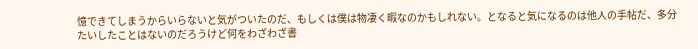憶できてしまうからいらないと気がついたのだ、もしくは僕は物凄く暇なのかもしれない。となると気になるのは他人の手帖だ、多分たいしたことはないのだろうけど何をわざわざ書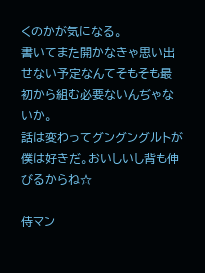くのかが気になる。
書いてまた開かなきゃ思い出せない予定なんてそもそも最初から組む必要ないんぢゃないか。
話は変わってグングングルトが僕は好きだ。おいしいし背も伸びるからね☆

侍マン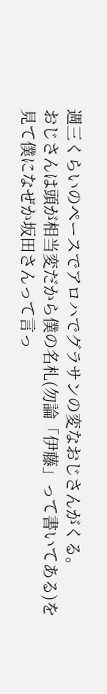週三くらいのペースでアロハでグラサンの変なおじさんがくる。
おじさんは頭が相当変だから僕の名札(勿論「伊藤」って書いてある)を見て僕になぜか坂田さんって言っ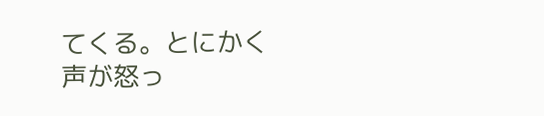てくる。とにかく声が怒っ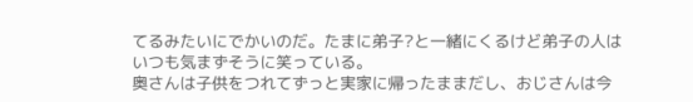てるみたいにでかいのだ。たまに弟子?と一緒にくるけど弟子の人はいつも気まずそうに笑っている。
奥さんは子供をつれてずっと実家に帰ったままだし、おじさんは今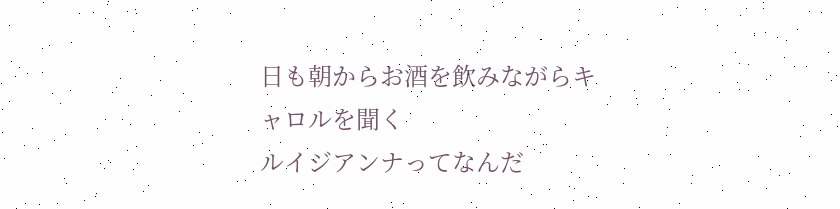日も朝からお酒を飲みながらキャロルを聞く
ルイジアンナってなんだ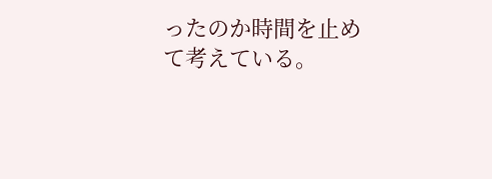ったのか時間を止めて考えている。